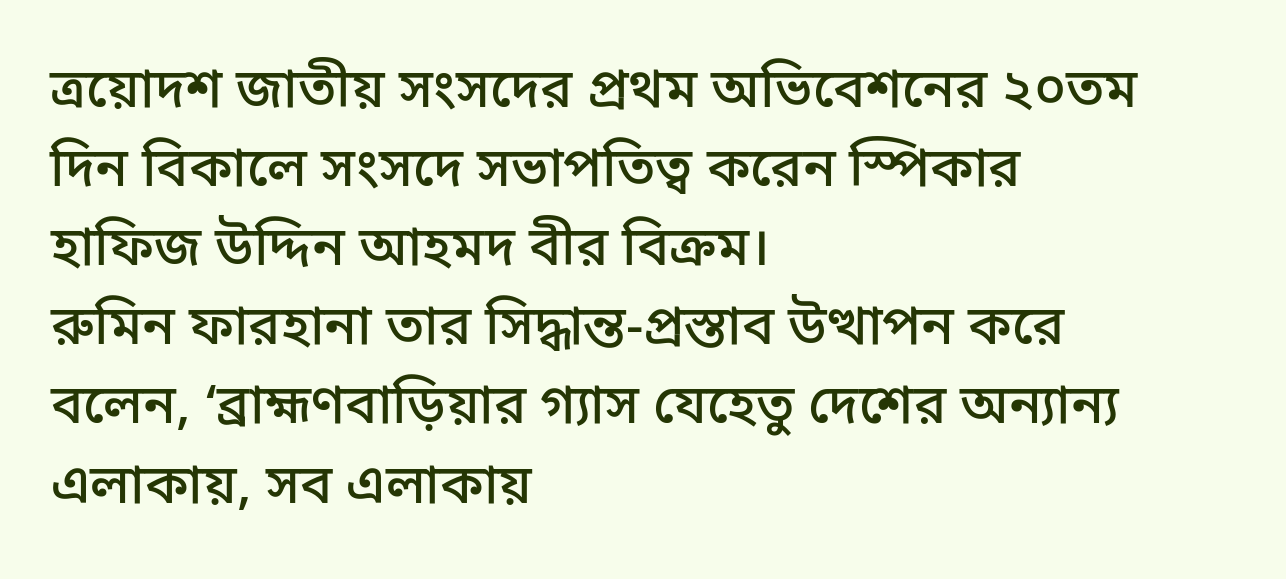ত্রয়োদশ জাতীয় সংসদের প্রথম অভিবেশনের ২০তম দিন বিকালে সংসদে সভাপতিত্ব করেন স্পিকার হাফিজ উদ্দিন আহমদ বীর বিক্রম।
রুমিন ফারহানা তার সিদ্ধান্ত-প্রস্তাব উত্থাপন করে বলেন, ‘ব্রাহ্মণবাড়িয়ার গ্যাস যেহেতু দেশের অন্যান্য এলাকায়, সব এলাকায়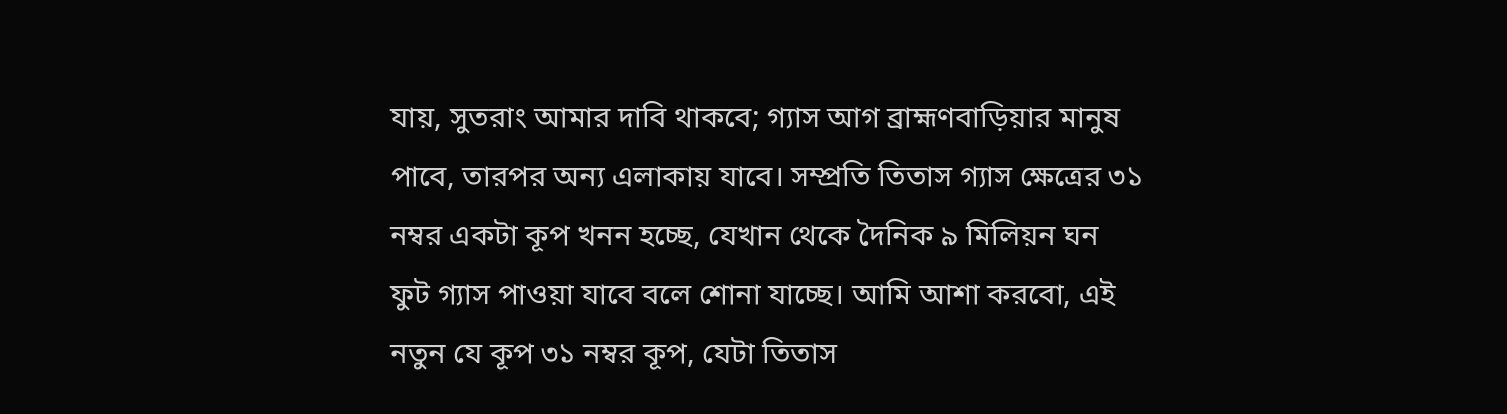যায়, সুতরাং আমার দাবি থাকবে; গ্যাস আগ ব্রাহ্মণবাড়িয়ার মানুষ পাবে, তারপর অন্য এলাকায় যাবে। সম্প্রতি তিতাস গ্যাস ক্ষেত্রের ৩১ নম্বর একটা কূপ খনন হচ্ছে, যেখান থেকে দৈনিক ৯ মিলিয়ন ঘন ফুট গ্যাস পাওয়া যাবে বলে শোনা যাচ্ছে। আমি আশা করবো, এই নতুন যে কূপ ৩১ নম্বর কূপ, যেটা তিতাস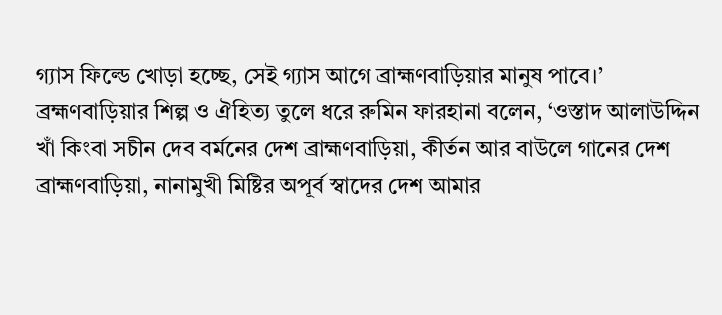গ্যাস ফিল্ডে খোড়া হচ্ছে, সেই গ্যাস আগে ব্রাহ্মণবাড়িয়ার মানুষ পাবে।’
ব্রহ্মণবাড়িয়ার শিল্প ও ঐহিত্য তুলে ধরে রুমিন ফারহানা বলেন, ‘ওস্তাদ আলাউদ্দিন খাঁ কিংবা সচীন দেব বর্মনের দেশ ব্রাহ্মণবাড়িয়া, কীর্তন আর বাউলে গানের দেশ ব্রাহ্মণবাড়িয়া, নানামুখী মিষ্টির অপূর্ব স্বাদের দেশ আমার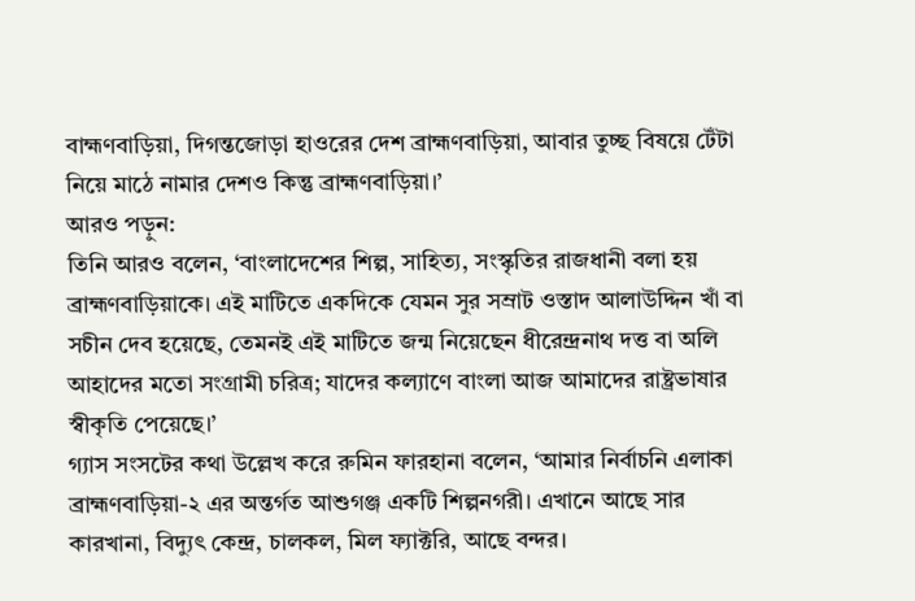বাহ্মণবাড়িয়া, দিগন্তজোড়া হাওরের দেশ ব্রাহ্মণবাড়িয়া, আবার তুচ্ছ বিষয়ে টেঁটা নিয়ে মাঠে নামার দেশও কিন্তু ব্রাহ্মণবাড়িয়া।’
আরও পড়ুন:
তিনি আরও বলেন, ‘বাংলাদেশের শিল্প, সাহিত্য, সংস্কৃতির রাজধানী বলা হয় ব্রাহ্মণবাড়িয়াকে। এই মাটিতে একদিকে যেমন সুর সম্রাট ওস্তাদ আলাউদ্দিন খাঁ বা সচীন দেব হয়েছে, তেমনই এই মাটিতে জন্ম নিয়েছেন ধীরেন্দ্রনাথ দত্ত বা অলি আহাদের মতো সংগ্রামী চরিত্র; যাদের কল্যাণে বাংলা আজ আমাদের রাষ্ট্রভাষার স্বীকৃতি পেয়েছে।’
গ্যাস সংসটের কথা উল্লেখ করে রুমিন ফারহানা বলেন, ‘আমার নির্বাচনি এলাকা ব্রাহ্মণবাড়িয়া-২ এর অন্তর্গত আশুগঞ্জ একটি শিল্পনগরী। এখানে আছে সার কারখানা, বিদ্যুৎ কেন্দ্র, চালকল, মিল ফ্যাক্টরি, আছে বন্দর।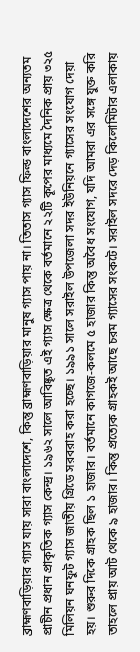ব্রাহ্মণবাড়িয়ার গ্যাস যায় সারা বাংলাদেশে, কিন্তু ব্রাহ্মণবাড়িয়ার মানুষ গ্যাস পায় না। তিতাস গ্যাস ফিল্ড বাংলাদেশের অন্যতম প্রাচীন প্রধান প্রাকৃতিক গ্যাস কেন্দ্র। ১৯৬২ সালে আবিষ্কৃত এই গ্যাস ক্ষেত্র থেকে বর্তমানে ২২টি কূপের মাধ্যমে দৈনিক প্রায় ৩২৫ মিলিয়ন ঘনফুট গ্যাস জাতীয় গ্রিডে সরবরাহ করা হচ্ছে। ১৯৯১ সালে সরাইল উপজেলা সদর ইউনিয়নে গ্যাসের সংযোগ দেয়া হয়। শুরুর দিকে গ্রাহক ছিল ১ হাজার। বর্তমানে কাগজে-কলমে ৫ হাজার কিন্তু অবৈধ সংযোগ, যদি আমরা এর সঙ্গে যুক্ত করি তাহলে প্রায় আট থেকে ৯ হাজার। কিন্তু প্রত্যেক গ্রাহকই আছে চরম গ্যাসের সংকটে। সরাইল সদরে দেড় কিলোমিটার এলাকায়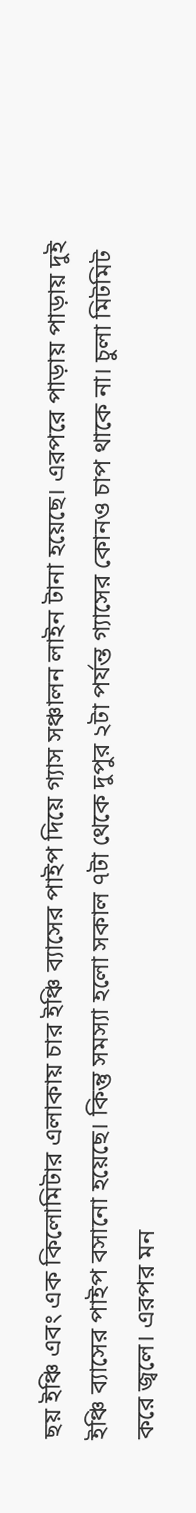ছয় ইঞ্চি এবং এক কিলোমিটার এলাকায় চার ইঞ্চি ব্যাসের পাইপ দিয়ে গ্যাস সঞ্চালন লাইন টানা হয়েছে। এরপরে পাড়ায় পাড়ায় দুই ইঞ্চি ব্যাসের পাইপ বসানো হয়েছে। কিন্তু সমস্যা হলো সকাল ৭টা থেকে দুপুর ২টা পর্যন্ত গ্যাসের কোনও চাপ থাকে না। চুলা মিটমিট করে জ্বলে। এরপর মন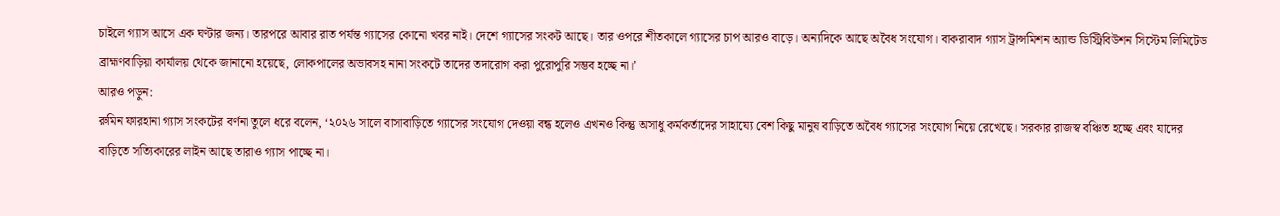চাইলে গ্যাস আসে এক ঘণ্টার জন্য। তারপরে আবার রাত পর্যন্ত গ্যাসের কোনো খবর নাই। দেশে গ্যাসের সংকট আছে। তার ওপরে শীতকালে গ্যাসের চাপ আরও বাড়ে। অন্যদিকে আছে অবৈধ সংযোগ। বাকরাবাদ গ্যাস ট্রান্সমিশন অ্যান্ড ডিস্ট্রিবিউশন সিস্টেম লিমিটেড ব্রাহ্মণবাড়িয়া কার্যালয় থেকে জানানো হয়েছে, লোকপালের অভাবসহ নানা সংকটে তাদের তদারোগ করা পুরোপুরি সম্ভব হচ্ছে না।’
আরও পড়ুন:
রুমিন ফারহানা গ্যাস সংকটের বর্ণনা তুলে ধরে বলেন, ‘২০২৬ সালে বাসাবাড়িতে গ্যাসের সংযোগ দেওয়া বন্ধ হলেও এখনও কিন্তু অসাধু কর্মকর্তাদের সাহায্যে বেশ কিছু মানুষ বাড়িতে অবৈধ গ্যাসের সংযোগ নিয়ে রেখেছে। সরকার রাজস্ব বঞ্চিত হচ্ছে এবং যাদের বাড়িতে সত্যিকারের লাইন আছে তারাও গ্যাস পাচ্ছে না।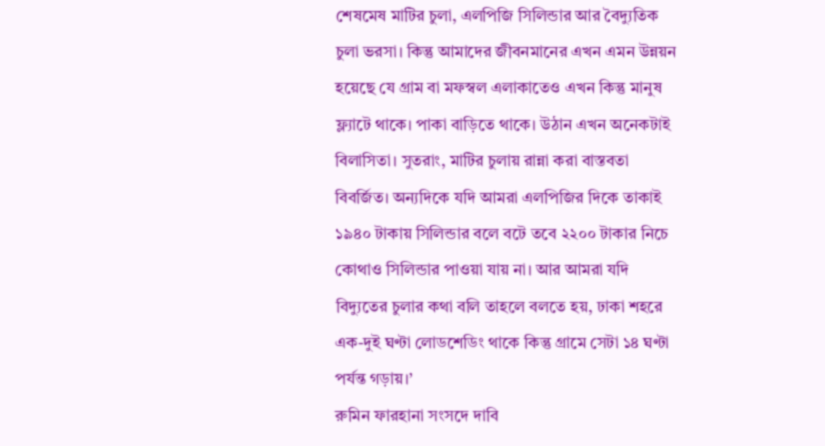শেষমেষ মাটির চুলা, এলপিজি সিলিন্ডার আর বৈদ্যুতিক চুলা ভরসা। কিন্তু আমাদের জীবনমানের এখন এমন উন্নয়ন হয়েছে যে গ্রাম বা মফস্বল এলাকাতেও এখন কিন্তু মানুষ ফ্ল্যাটে থাকে। পাকা বাড়িতে থাকে। উঠান এখন অনেকটাই বিলাসিতা। সুতরাং, মাটির চুলায় রান্না করা বাস্তবতা বিবর্জিত। অন্যদিকে যদি আমরা এলপিজির দিকে তাকাই ১৯৪০ টাকায় সিলিন্ডার বলে বটে তবে ২২০০ টাকার নিচে কোথাও সিলিন্ডার পাওয়া যায় না। আর আমরা যদি বিদ্যুতের চুলার কথা বলি তাহলে বলতে হয়, ঢাকা শহরে এক-দুই ঘণ্টা লোডশেডিং থাকে কিন্তু গ্রামে সেটা ১৪ ঘণ্টা পর্যন্ত গড়ায়।’
রুমিন ফারহানা সংসদে দাবি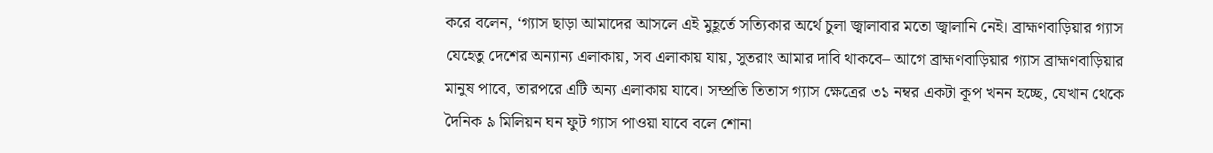করে বলেন, ‘গ্যাস ছাড়া আমাদের আসলে এই মুহূর্তে সত্যিকার অর্থে চুলা জ্বালাবার মতো জ্বালানি নেই। ব্রাহ্মণবাড়িয়ার গ্যাস যেহেতু দেশের অন্যান্য এলাকায়, সব এলাকায় যায়, সুতরাং আমার দাবি থাকবে– আগে ব্রাহ্মণবাড়িয়ার গ্যাস ব্রাহ্মণবাড়িয়ার মানুষ পাবে, তারপরে এটি অন্য এলাকায় যাবে। সম্প্রতি তিতাস গ্যাস ক্ষেত্রের ৩১ নম্বর একটা কূপ খনন হচ্ছে, যেখান থেকে দৈনিক ৯ মিলিয়ন ঘন ফুট গ্যাস পাওয়া যাবে বলে শোনা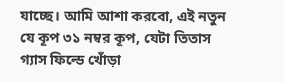যাচ্ছে। আমি আশা করবো, এই নতুন যে কূপ ৩১ নম্বর কূপ, যেটা তিতাস গ্যাস ফিল্ডে খোঁড়া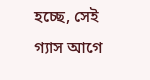হচ্ছে, সেই গ্যাস আগে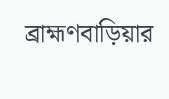ব্রাহ্মণবাড়িয়ার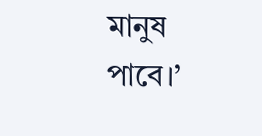মানুষ পাবে।’